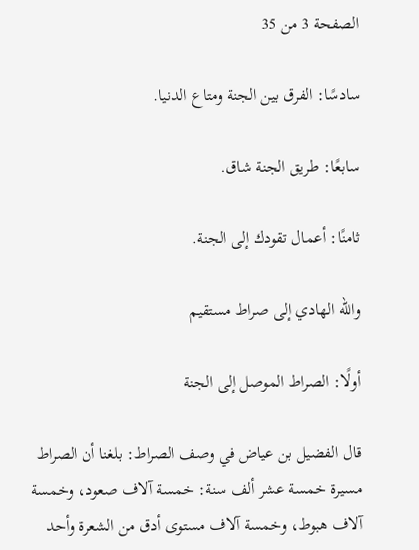الصفحة 3 من 35

سادسًا: الفرق بين الجنة ومتاع الدنيا.

سابعًا: طريق الجنة شاق.

ثامنًا: أعمال تقودك إلى الجنة.

والله الهادي إلى صراط مستقيم

أولًا: الصراط الموصل إلى الجنة

قال الفضيل بن عياض في وصف الصراط: بلغنا أن الصراط مسيرة خمسة عشر ألف سنة: خمسة آلاف صعود، وخمسة آلاف هبوط، وخمسة آلاف مستوى أدق من الشعرة وأحد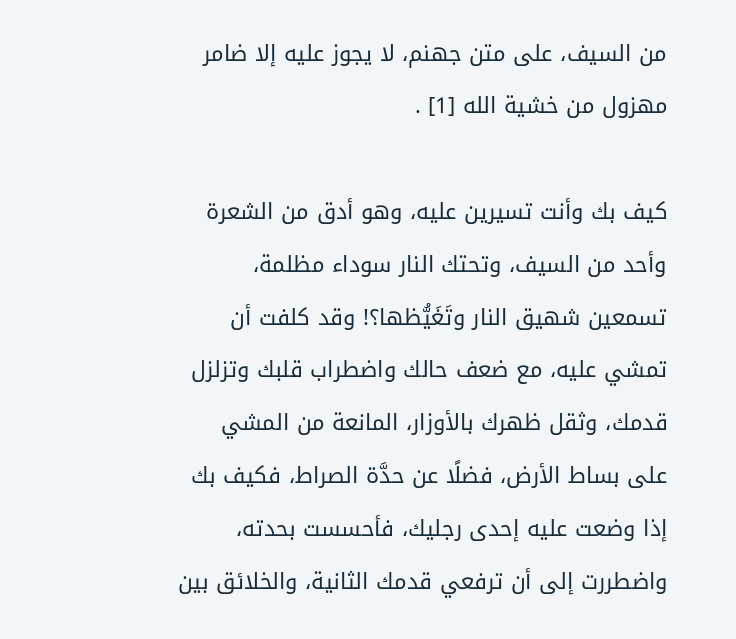من السيف، على متن جهنم، لا يجوز عليه إلا ضامر مهزول من خشية الله [1] .

كيف بك وأنت تسيرين عليه، وهو أدق من الشعرة وأحد من السيف، وتحتك النار سوداء مظلمة، تسمعين شهيق النار وتَغَيُّظها؟! وقد كلفت أن تمشي عليه، مع ضعف حالك واضطراب قلبك وتزلزل قدمك، وثقل ظهرك بالأوزار، المانعة من المشي على بساط الأرض، فضلًا عن حدَّة الصراط، فكيف بك إذا وضعت عليه إحدى رجليك، فأحسست بحدته، واضطررت إلى أن ترفعي قدمك الثانية، والخلائق بين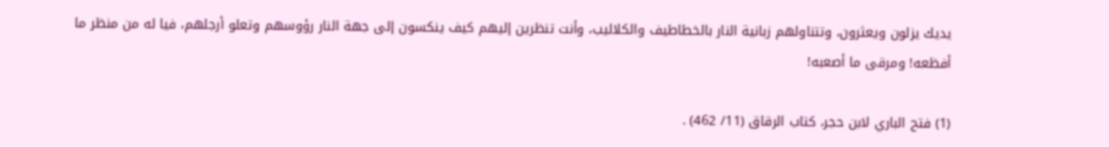يديك يزلون ويعثرون، وتتناولهم زبانية النار بالخطاطيف والكلاليب، وأنت تنظرين إليهم كيف ينكسون إلى جهة النار رؤوسهم وتعلو أرجلهم، فيا له من منظر ما أفظعه! ومرقى ما أصعبه!

(1) فتح الباري لابن حجر، كتاب الرقاق (11/ 462) .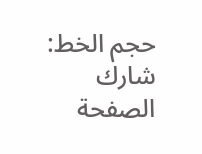حجم الخط:
شارك الصفحة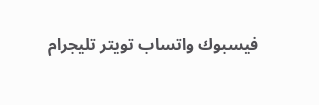فيسبوك واتساب تويتر تليجرام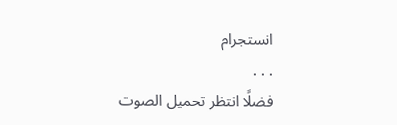انستجرام
. . .
فضلًا انتظر تحميل الصوت